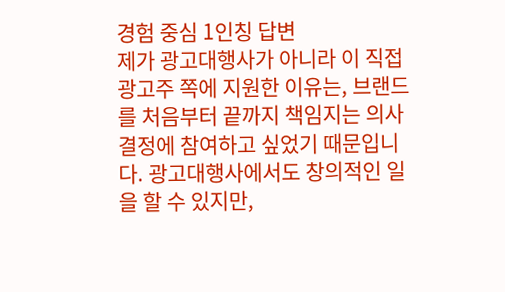경험 중심 1인칭 답변
제가 광고대행사가 아니라 이 직접 광고주 쪽에 지원한 이유는, 브랜드를 처음부터 끝까지 책임지는 의사결정에 참여하고 싶었기 때문입니다. 광고대행사에서도 창의적인 일을 할 수 있지만,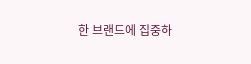한 브랜드에 집중하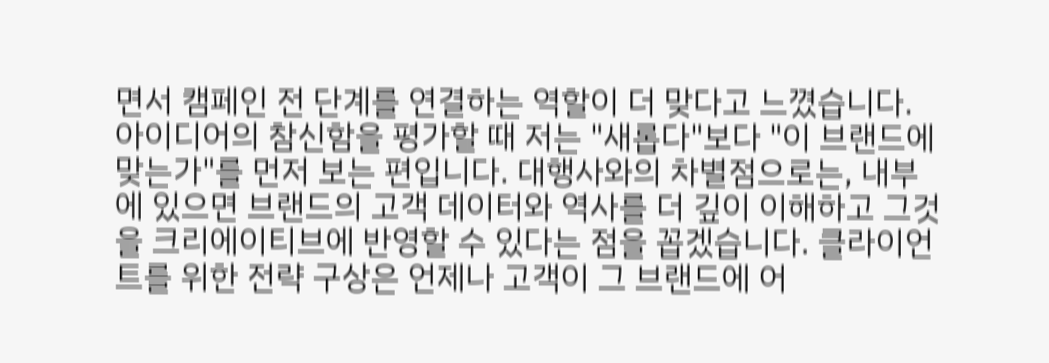면서 캠페인 전 단계를 연결하는 역할이 더 맞다고 느꼈습니다. 아이디어의 참신함을 평가할 때 저는 "새롭다"보다 "이 브랜드에 맞는가"를 먼저 보는 편입니다. 대행사와의 차별점으로는, 내부에 있으면 브랜드의 고객 데이터와 역사를 더 깊이 이해하고 그것을 크리에이티브에 반영할 수 있다는 점을 꼽겠습니다. 클라이언트를 위한 전략 구상은 언제나 고객이 그 브랜드에 어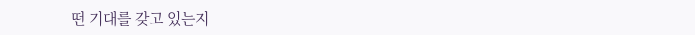떤 기대를 갖고 있는지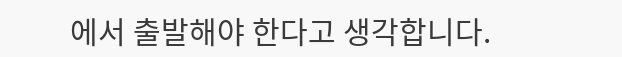에서 출발해야 한다고 생각합니다.